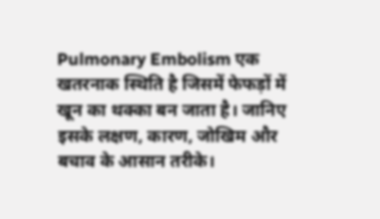Pulmonary Embolism एक खतरनाक स्थिति है जिसमें फेफड़ों में खून का थक्का बन जाता है। जानिए इसके लक्षण, कारण, जोखिम और बचाव के आसान तरीके।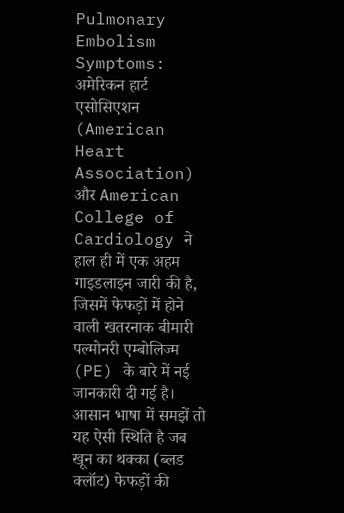Pulmonary Embolism Symptoms: अमेरिकन हार्ट एसोसिएशन (American Heart Association) और American College of Cardiology ने हाल ही में एक अहम गाइडलाइन जारी की है, जिसमें फेफड़ों में होने वाली खतरनाक बीमारी पल्मोनरी एम्बोलिज्म (PE) के बारे में नई जानकारी दी गई है। आसान भाषा में समझें तो यह ऐसी स्थिति है जब खून का थक्का (ब्लड क्लॉट) फेफड़ों की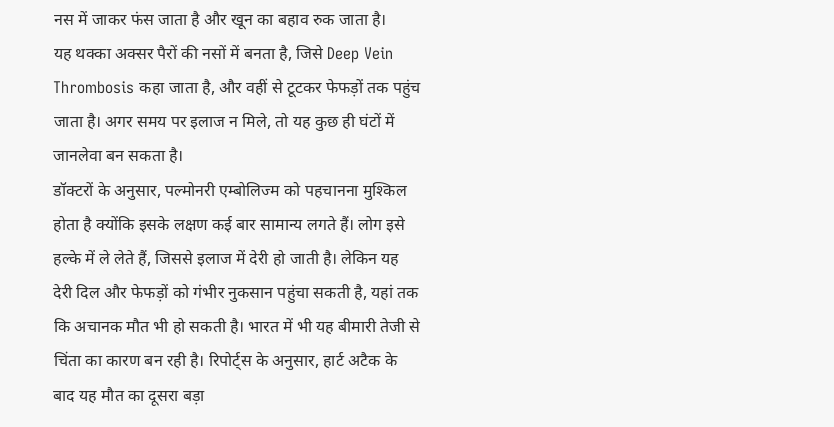नस में जाकर फंस जाता है और खून का बहाव रुक जाता है।
यह थक्का अक्सर पैरों की नसों में बनता है, जिसे Deep Vein Thrombosis कहा जाता है, और वहीं से टूटकर फेफड़ों तक पहुंच जाता है। अगर समय पर इलाज न मिले, तो यह कुछ ही घंटों में जानलेवा बन सकता है।
डॉक्टरों के अनुसार, पल्मोनरी एम्बोलिज्म को पहचानना मुश्किल होता है क्योंकि इसके लक्षण कई बार सामान्य लगते हैं। लोग इसे हल्के में ले लेते हैं, जिससे इलाज में देरी हो जाती है। लेकिन यह देरी दिल और फेफड़ों को गंभीर नुकसान पहुंचा सकती है, यहां तक कि अचानक मौत भी हो सकती है। भारत में भी यह बीमारी तेजी से चिंता का कारण बन रही है। रिपोर्ट्स के अनुसार, हार्ट अटैक के बाद यह मौत का दूसरा बड़ा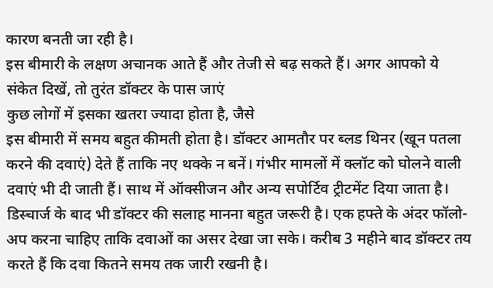कारण बनती जा रही है।
इस बीमारी के लक्षण अचानक आते हैं और तेजी से बढ़ सकते हैं। अगर आपको ये संकेत दिखें, तो तुरंत डॉक्टर के पास जाएं
कुछ लोगों में इसका खतरा ज्यादा होता है, जैसे
इस बीमारी में समय बहुत कीमती होता है। डॉक्टर आमतौर पर ब्लड थिनर (खून पतला करने की दवाएं) देते हैं ताकि नए थक्के न बनें। गंभीर मामलों में क्लॉट को घोलने वाली दवाएं भी दी जाती हैं। साथ में ऑक्सीजन और अन्य सपोर्टिव ट्रीटमेंट दिया जाता है।
डिस्चार्ज के बाद भी डॉक्टर की सलाह मानना बहुत जरूरी है। एक हफ्ते के अंदर फॉलो-अप करना चाहिए ताकि दवाओं का असर देखा जा सके। करीब 3 महीने बाद डॉक्टर तय करते हैं कि दवा कितने समय तक जारी रखनी है।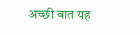अच्छी बात यह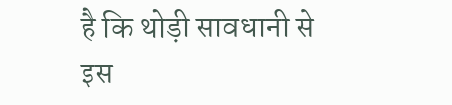है कि थोड़ी सावधानी से इस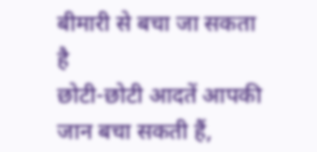बीमारी से बचा जा सकता है
छोटी-छोटी आदतें आपकी जान बचा सकती हैं,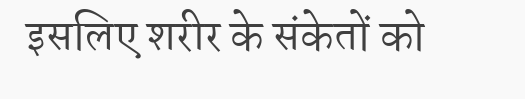इसलिए शरीर के संकेतों को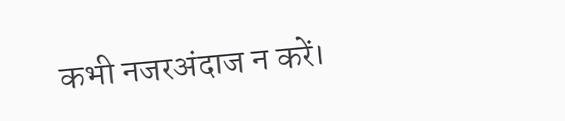कभी नजरअंदाज न करें।